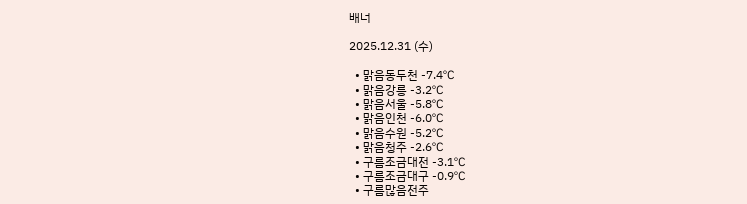배너

2025.12.31 (수)

  • 맑음동두천 -7.4℃
  • 맑음강릉 -3.2℃
  • 맑음서울 -5.8℃
  • 맑음인천 -6.0℃
  • 맑음수원 -5.2℃
  • 맑음청주 -2.6℃
  • 구름조금대전 -3.1℃
  • 구름조금대구 -0.9℃
  • 구름많음전주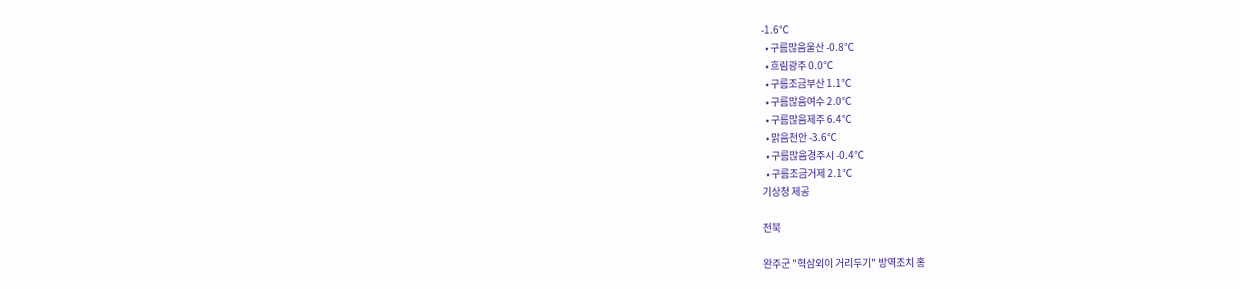-1.6℃
  • 구름많음울산 -0.8℃
  • 흐림광주 0.0℃
  • 구름조금부산 1.1℃
  • 구름많음여수 2.0℃
  • 구름많음제주 6.4℃
  • 맑음천안 -3.6℃
  • 구름많음경주시 -0.4℃
  • 구름조금거제 2.1℃
기상청 제공

전북

완주군 "혁삼외이 거리두기" 방역조치 홍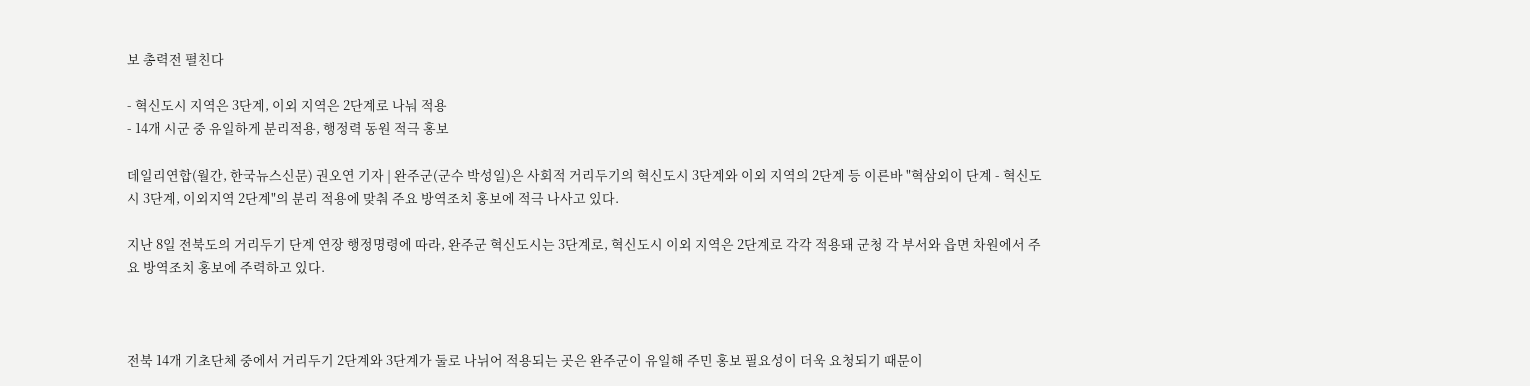보 총력전 펼친다

- 혁신도시 지역은 3단계, 이외 지역은 2단계로 나눠 적용
- 14개 시군 중 유일하게 분리적용, 행정력 동원 적극 홍보

데일리연합(월간, 한국뉴스신문) 권오연 기자 | 완주군(군수 박성일)은 사회적 거리두기의 혁신도시 3단계와 이외 지역의 2단계 등 이른바 "혁삼외이 단계 - 혁신도시 3단계, 이외지역 2단계"의 분리 적용에 맞춰 주요 방역조치 홍보에 적극 나사고 있다.

지난 8일 전북도의 거리두기 단계 연장 행정명령에 따라, 완주군 혁신도시는 3단계로, 혁신도시 이외 지역은 2단계로 각각 적용돼 군청 각 부서와 읍면 차원에서 주요 방역조치 홍보에 주력하고 있다.



전북 14개 기초단체 중에서 거리두기 2단계와 3단계가 둘로 나뉘어 적용되는 곳은 완주군이 유일해 주민 홍보 필요성이 더욱 요청되기 때문이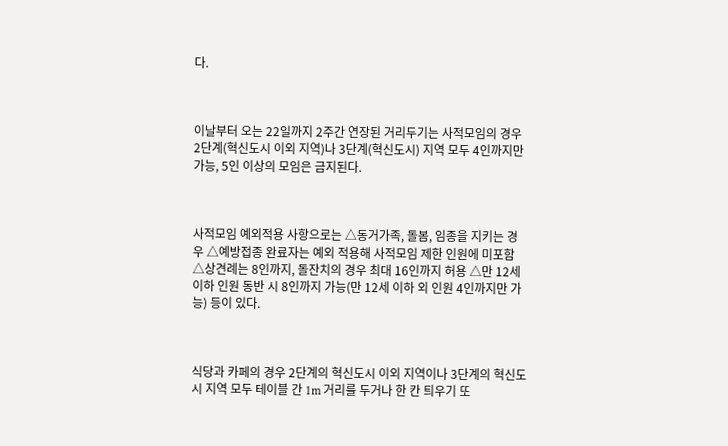다.



이날부터 오는 22일까지 2주간 연장된 거리두기는 사적모임의 경우 2단계(혁신도시 이외 지역)나 3단계(혁신도시) 지역 모두 4인까지만 가능, 5인 이상의 모임은 금지된다.



사적모임 예외적용 사항으로는 △동거가족, 돌봄, 임종을 지키는 경우 △예방접종 완료자는 예외 적용해 사적모임 제한 인원에 미포함 △상견례는 8인까지, 돌잔치의 경우 최대 16인까지 허용 △만 12세 이하 인원 동반 시 8인까지 가능(만 12세 이하 외 인원 4인까지만 가능) 등이 있다.



식당과 카페의 경우 2단계의 혁신도시 이외 지역이나 3단계의 혁신도시 지역 모두 테이블 간 1m 거리를 두거나 한 칸 틔우기 또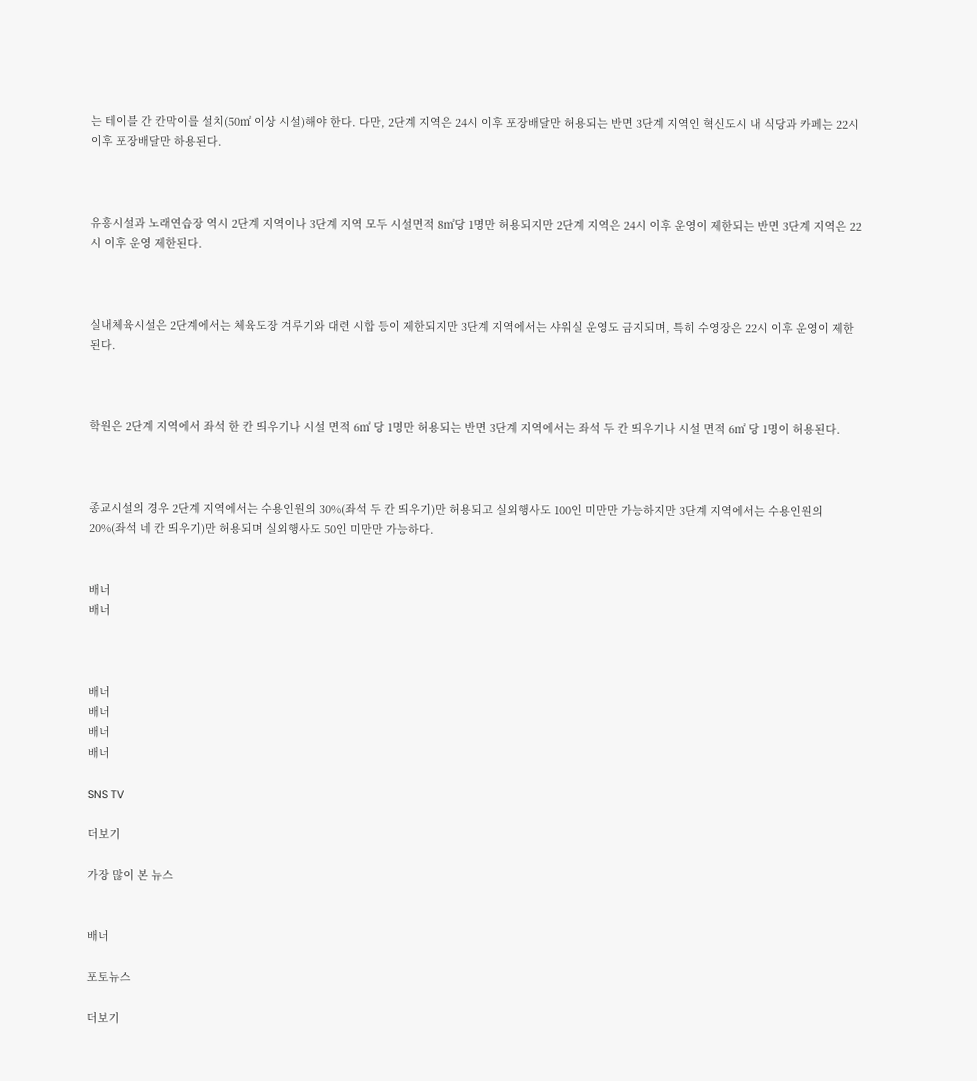는 테이블 간 칸막이를 설치(50㎡ 이상 시설)해야 한다. 다만, 2단계 지역은 24시 이후 포장배달만 허용되는 반면 3단계 지역인 혁신도시 내 식당과 카페는 22시 이후 포장배달만 하용된다.



유흥시설과 노래연습장 역시 2단계 지역이나 3단계 지역 모두 시설면적 8㎡당 1명만 허용되지만 2단계 지역은 24시 이후 운영이 제한되는 반면 3단계 지역은 22시 이후 운영 제한된다.



실내체육시설은 2단계에서는 체육도장 겨루기와 대련 시합 등이 제한되지만 3단계 지역에서는 샤워실 운영도 금지되며, 특히 수영장은 22시 이후 운영이 제한된다.



학원은 2단계 지역에서 좌석 한 칸 띄우기나 시설 면적 6㎡ 당 1명만 허용되는 반면 3단계 지역에서는 좌석 두 칸 띄우기나 시설 면적 6㎡ 당 1명이 허용된다.



종교시설의 경우 2단계 지역에서는 수용인원의 30%(좌석 두 칸 띄우기)만 허용되고 실외행사도 100인 미만만 가능하지만 3단계 지역에서는 수용인원의 20%(좌석 네 칸 띄우기)만 허용되며 실외행사도 50인 미만만 가능하다.


배너
배너



배너
배너
배너
배너

SNS TV

더보기

가장 많이 본 뉴스


배너

포토뉴스

더보기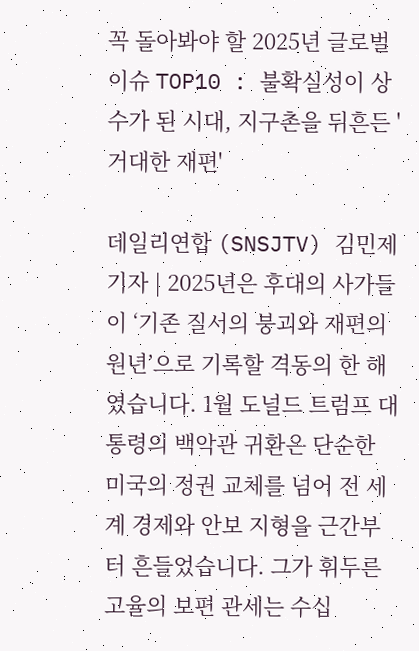꼭 돌아봐야 할 2025년 글로벌 이슈 TOP10 : 불확실성이 상수가 된 시대, 지구촌을 뒤흔든 '거대한 재편'

데일리연합 (SNSJTV) 김민제 기자 | 2025년은 후대의 사가들이 ‘기존 질서의 붕괴와 재편의 원년’으로 기록할 격동의 한 해였습니다. 1월 도널드 트럼프 대통령의 백악관 귀환은 단순한 미국의 정권 교체를 넘어 전 세계 경제와 안보 지형을 근간부터 흔들었습니다. 그가 휘두른 고율의 보편 관세는 수십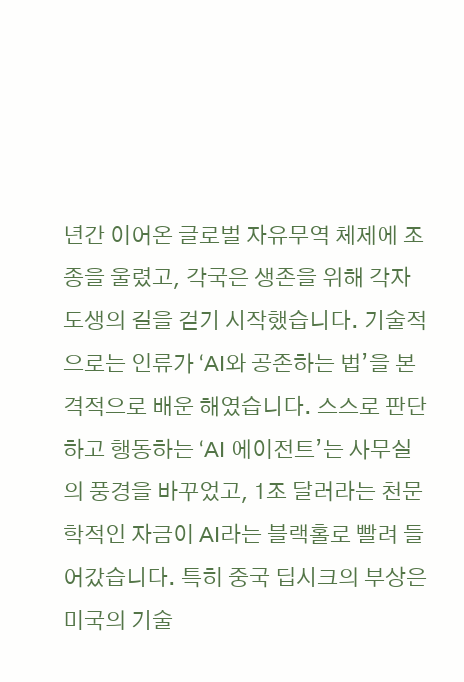년간 이어온 글로벌 자유무역 체제에 조종을 울렸고, 각국은 생존을 위해 각자도생의 길을 걷기 시작했습니다. 기술적으로는 인류가 ‘AI와 공존하는 법’을 본격적으로 배운 해였습니다. 스스로 판단하고 행동하는 ‘AI 에이전트’는 사무실의 풍경을 바꾸었고, 1조 달러라는 천문학적인 자금이 AI라는 블랙홀로 빨려 들어갔습니다. 특히 중국 딥시크의 부상은 미국의 기술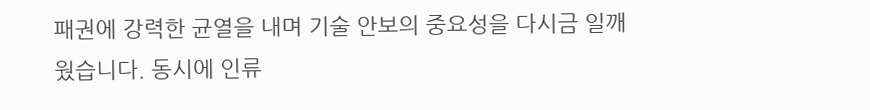패권에 강력한 균열을 내며 기술 안보의 중요성을 다시금 일깨웠습니다. 동시에 인류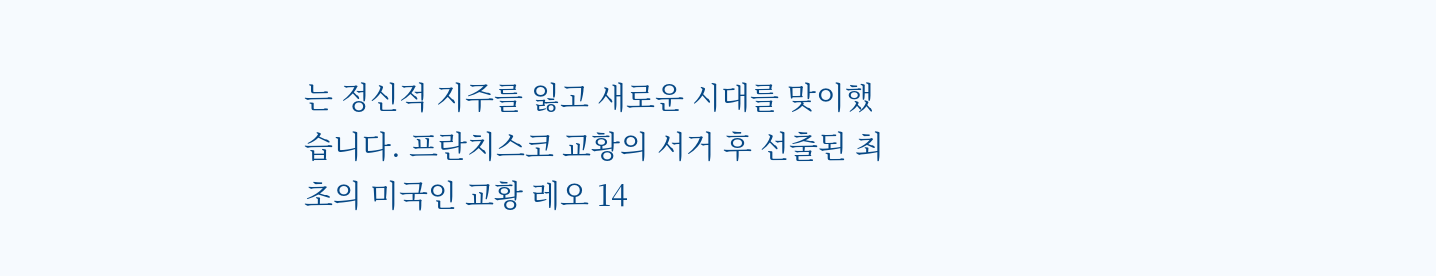는 정신적 지주를 잃고 새로운 시대를 맞이했습니다. 프란치스코 교황의 서거 후 선출된 최초의 미국인 교황 레오 14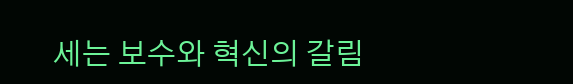세는 보수와 혁신의 갈림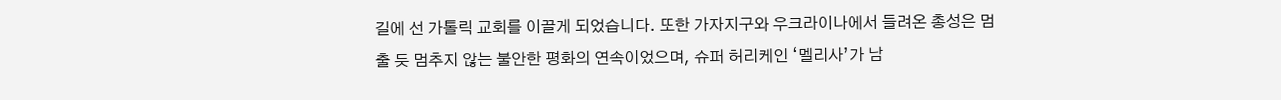길에 선 가톨릭 교회를 이끌게 되었습니다. 또한 가자지구와 우크라이나에서 들려온 총성은 멈출 듯 멈추지 않는 불안한 평화의 연속이었으며, 슈퍼 허리케인 ‘멜리사’가 남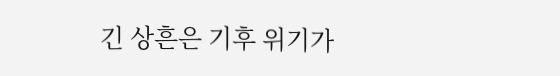긴 상흔은 기후 위기가